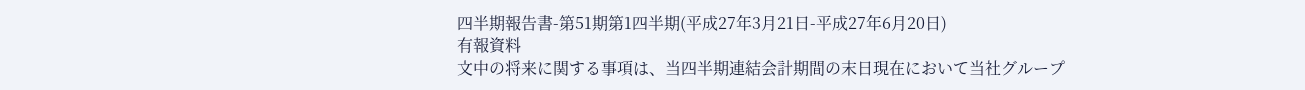四半期報告書-第51期第1四半期(平成27年3月21日-平成27年6月20日)
有報資料
文中の将来に関する事項は、当四半期連結会計期間の末日現在において当社グループ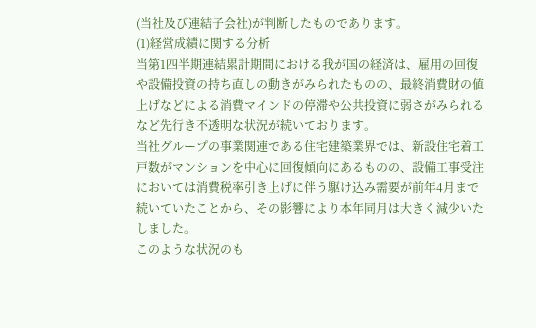(当社及び連結子会社)が判断したものであります。
(1)経営成績に関する分析
当第1四半期連結累計期間における我が国の経済は、雇用の回復や設備投資の持ち直しの動きがみられたものの、最終消費財の値上げなどによる消費マインドの停滞や公共投資に弱さがみられるなど先行き不透明な状況が続いております。
当社グループの事業関連である住宅建築業界では、新設住宅着工戸数がマンションを中心に回復傾向にあるものの、設備工事受注においては消費税率引き上げに伴う駆け込み需要が前年4月まで続いていたことから、その影響により本年同月は大きく減少いたしました。
このような状況のも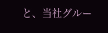と、当社グルー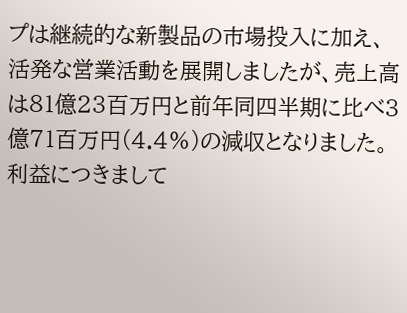プは継続的な新製品の市場投入に加え、活発な営業活動を展開しましたが、売上高は81億23百万円と前年同四半期に比べ3億71百万円(4.4%)の減収となりました。利益につきまして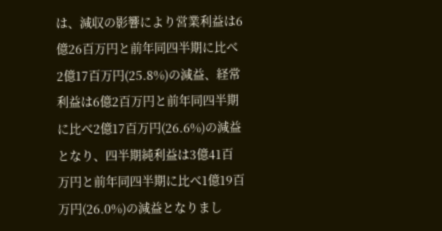は、減収の影響により営業利益は6億26百万円と前年同四半期に比べ2億17百万円(25.8%)の減益、経常利益は6億2百万円と前年同四半期に比べ2億17百万円(26.6%)の減益となり、四半期純利益は3億41百万円と前年同四半期に比べ1億19百万円(26.0%)の減益となりまし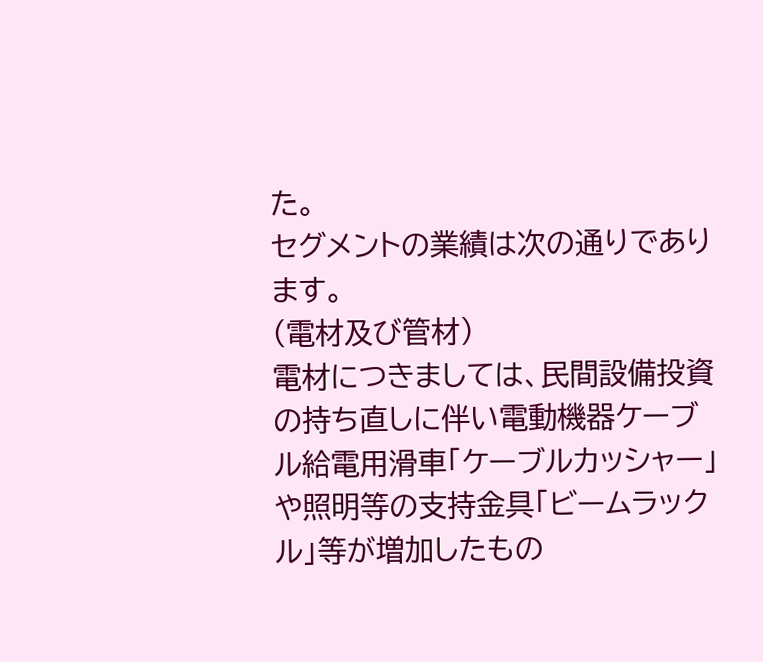た。
セグメントの業績は次の通りであります。
(電材及び管材)
電材につきましては、民間設備投資の持ち直しに伴い電動機器ケーブル給電用滑車「ケーブルカッシャー」や照明等の支持金具「ビームラックル」等が増加したもの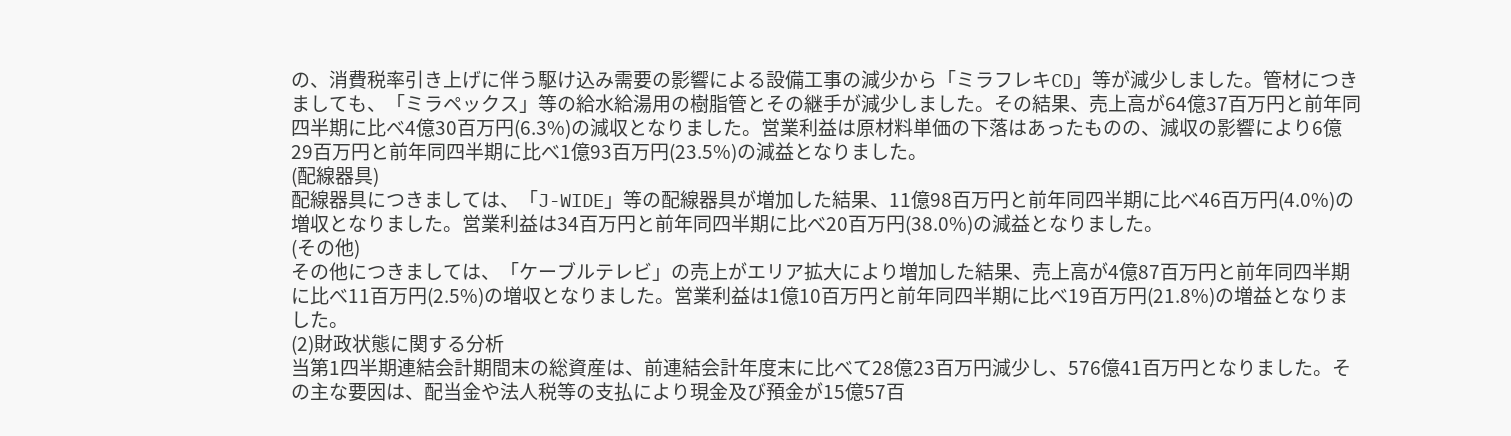の、消費税率引き上げに伴う駆け込み需要の影響による設備工事の減少から「ミラフレキCD」等が減少しました。管材につきましても、「ミラペックス」等の給水給湯用の樹脂管とその継手が減少しました。その結果、売上高が64億37百万円と前年同四半期に比べ4億30百万円(6.3%)の減収となりました。営業利益は原材料単価の下落はあったものの、減収の影響により6億29百万円と前年同四半期に比べ1億93百万円(23.5%)の減益となりました。
(配線器具)
配線器具につきましては、「J-WIDE」等の配線器具が増加した結果、11億98百万円と前年同四半期に比べ46百万円(4.0%)の増収となりました。営業利益は34百万円と前年同四半期に比べ20百万円(38.0%)の減益となりました。
(その他)
その他につきましては、「ケーブルテレビ」の売上がエリア拡大により増加した結果、売上高が4億87百万円と前年同四半期に比べ11百万円(2.5%)の増収となりました。営業利益は1億10百万円と前年同四半期に比べ19百万円(21.8%)の増益となりました。
(2)財政状態に関する分析
当第1四半期連結会計期間末の総資産は、前連結会計年度末に比べて28億23百万円減少し、576億41百万円となりました。その主な要因は、配当金や法人税等の支払により現金及び預金が15億57百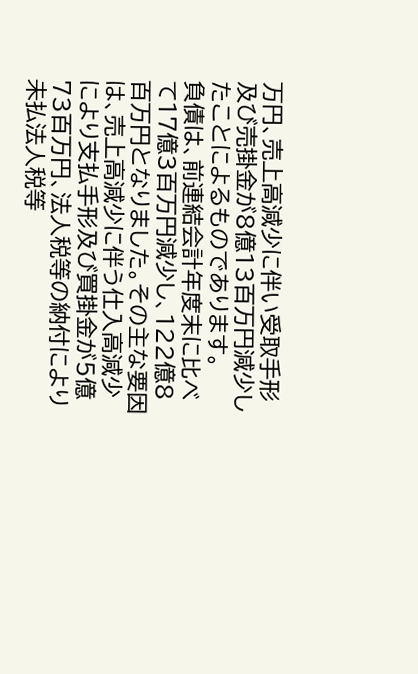万円、売上高減少に伴い受取手形及び売掛金が8億13百万円減少したことによるものであります。
負債は、前連結会計年度末に比べて17億3百万円減少し、122億8百万円となりました。その主な要因は、売上高減少に伴う仕入高減少により支払手形及び買掛金が5億73百万円、法人税等の納付により未払法人税等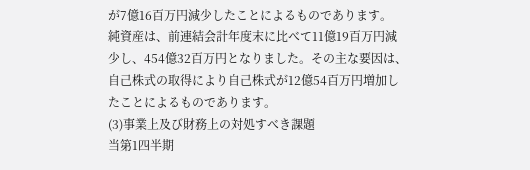が7億16百万円減少したことによるものであります。
純資産は、前連結会計年度末に比べて11億19百万円減少し、454億32百万円となりました。その主な要因は、自己株式の取得により自己株式が12億54百万円増加したことによるものであります。
(3)事業上及び財務上の対処すべき課題
当第1四半期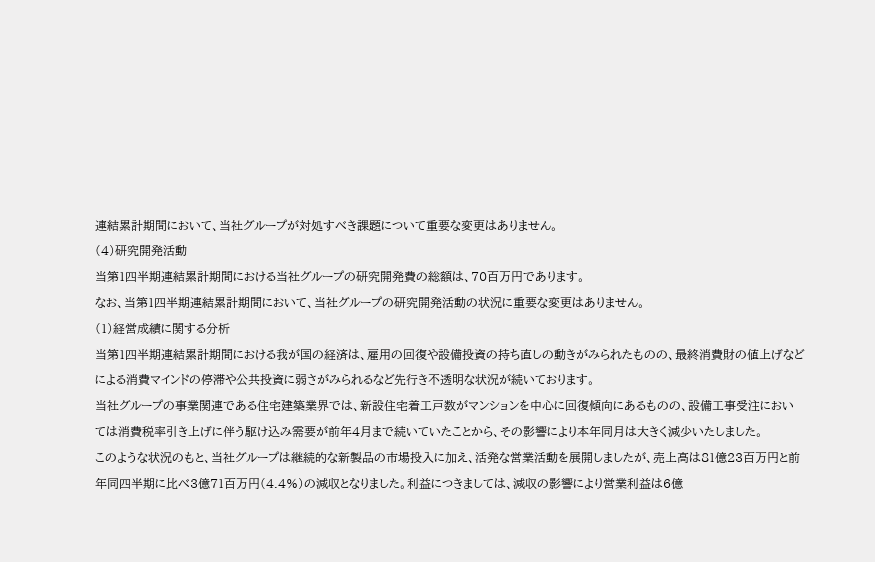連結累計期間において、当社グループが対処すべき課題について重要な変更はありません。
(4)研究開発活動
当第1四半期連結累計期間における当社グループの研究開発費の総額は、70百万円であります。
なお、当第1四半期連結累計期間において、当社グループの研究開発活動の状況に重要な変更はありません。
(1)経営成績に関する分析
当第1四半期連結累計期間における我が国の経済は、雇用の回復や設備投資の持ち直しの動きがみられたものの、最終消費財の値上げなどによる消費マインドの停滞や公共投資に弱さがみられるなど先行き不透明な状況が続いております。
当社グループの事業関連である住宅建築業界では、新設住宅着工戸数がマンションを中心に回復傾向にあるものの、設備工事受注においては消費税率引き上げに伴う駆け込み需要が前年4月まで続いていたことから、その影響により本年同月は大きく減少いたしました。
このような状況のもと、当社グループは継続的な新製品の市場投入に加え、活発な営業活動を展開しましたが、売上高は81億23百万円と前年同四半期に比べ3億71百万円(4.4%)の減収となりました。利益につきましては、減収の影響により営業利益は6億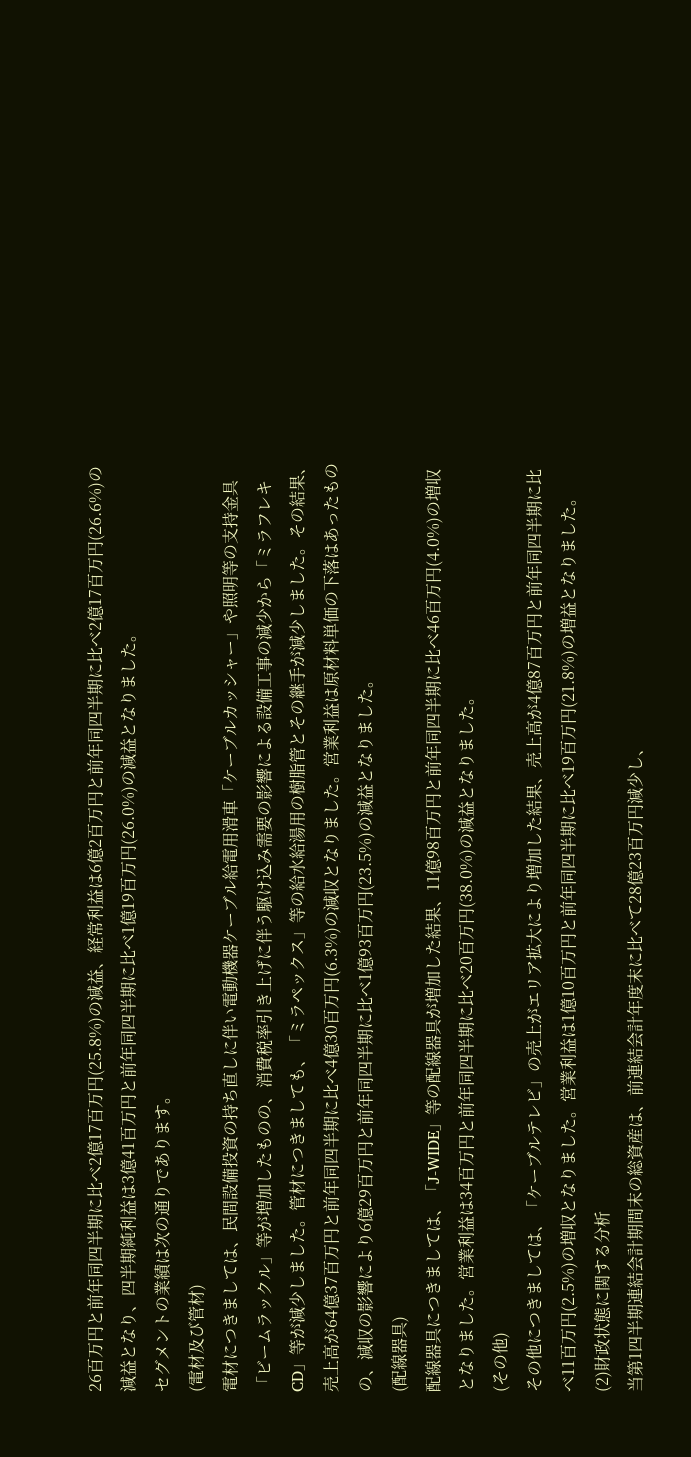26百万円と前年同四半期に比べ2億17百万円(25.8%)の減益、経常利益は6億2百万円と前年同四半期に比べ2億17百万円(26.6%)の減益となり、四半期純利益は3億41百万円と前年同四半期に比べ1億19百万円(26.0%)の減益となりました。
セグメントの業績は次の通りであります。
(電材及び管材)
電材につきましては、民間設備投資の持ち直しに伴い電動機器ケーブル給電用滑車「ケーブルカッシャー」や照明等の支持金具「ビームラックル」等が増加したものの、消費税率引き上げに伴う駆け込み需要の影響による設備工事の減少から「ミラフレキCD」等が減少しました。管材につきましても、「ミラペックス」等の給水給湯用の樹脂管とその継手が減少しました。その結果、売上高が64億37百万円と前年同四半期に比べ4億30百万円(6.3%)の減収となりました。営業利益は原材料単価の下落はあったものの、減収の影響により6億29百万円と前年同四半期に比べ1億93百万円(23.5%)の減益となりました。
(配線器具)
配線器具につきましては、「J-WIDE」等の配線器具が増加した結果、11億98百万円と前年同四半期に比べ46百万円(4.0%)の増収となりました。営業利益は34百万円と前年同四半期に比べ20百万円(38.0%)の減益となりました。
(その他)
その他につきましては、「ケーブルテレビ」の売上がエリア拡大により増加した結果、売上高が4億87百万円と前年同四半期に比べ11百万円(2.5%)の増収となりました。営業利益は1億10百万円と前年同四半期に比べ19百万円(21.8%)の増益となりました。
(2)財政状態に関する分析
当第1四半期連結会計期間末の総資産は、前連結会計年度末に比べて28億23百万円減少し、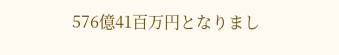576億41百万円となりまし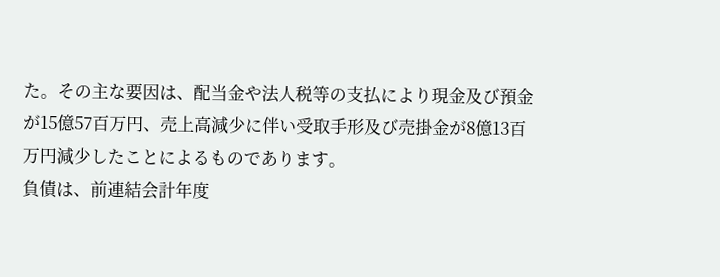た。その主な要因は、配当金や法人税等の支払により現金及び預金が15億57百万円、売上高減少に伴い受取手形及び売掛金が8億13百万円減少したことによるものであります。
負債は、前連結会計年度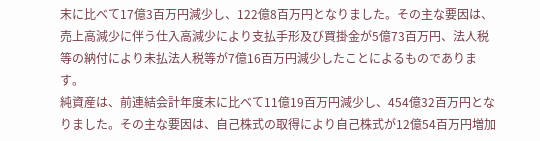末に比べて17億3百万円減少し、122億8百万円となりました。その主な要因は、売上高減少に伴う仕入高減少により支払手形及び買掛金が5億73百万円、法人税等の納付により未払法人税等が7億16百万円減少したことによるものであります。
純資産は、前連結会計年度末に比べて11億19百万円減少し、454億32百万円となりました。その主な要因は、自己株式の取得により自己株式が12億54百万円増加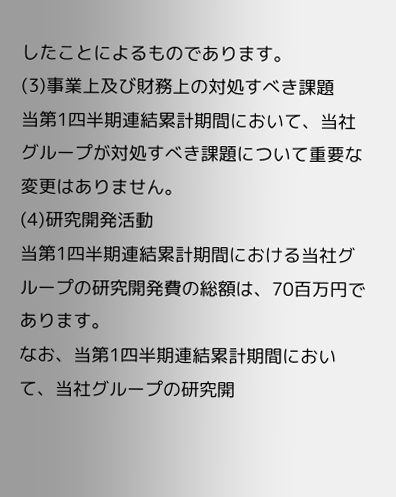したことによるものであります。
(3)事業上及び財務上の対処すべき課題
当第1四半期連結累計期間において、当社グループが対処すべき課題について重要な変更はありません。
(4)研究開発活動
当第1四半期連結累計期間における当社グループの研究開発費の総額は、70百万円であります。
なお、当第1四半期連結累計期間において、当社グループの研究開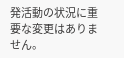発活動の状況に重要な変更はありません。